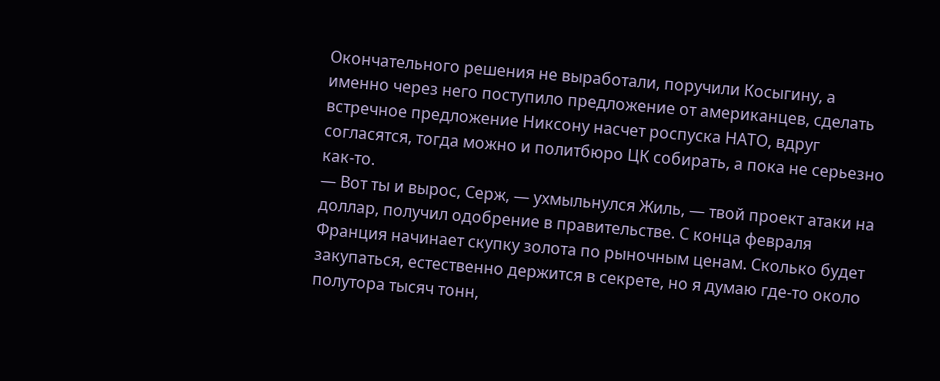Окончательного решения не выработали, поручили Косыгину, а именно через него поступило предложение от американцев, сделать встречное предложение Никсону насчет роспуска НАТО, вдруг согласятся, тогда можно и политбюро ЦК собирать, а пока не серьезно как-то.
— Вот ты и вырос, Серж, — ухмыльнулся Жиль, — твой проект атаки на доллар, получил одобрение в правительстве. С конца февраля Франция начинает скупку золота по рыночным ценам. Сколько будет закупаться, естественно держится в секрете, но я думаю где-то около полутора тысяч тонн,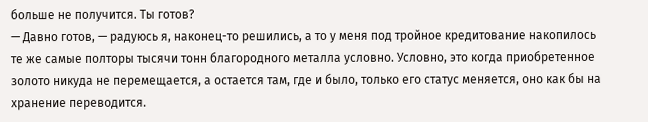больше не получится. Ты готов?
— Давно готов, — радуюсь я, наконец-то решились, а то у меня под тройное кредитование накопилось те же самые полторы тысячи тонн благородного металла условно. Условно, это когда приобретенное золото никуда не перемещается, а остается там, где и было, только его статус меняется, оно как бы на хранение переводится.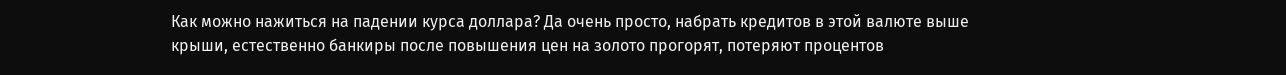Как можно нажиться на падении курса доллара? Да очень просто, набрать кредитов в этой валюте выше крыши, естественно банкиры после повышения цен на золото прогорят, потеряют процентов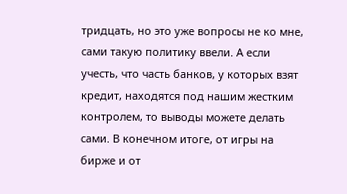тридцать, но это уже вопросы не ко мне, сами такую политику ввели. А если учесть, что часть банков, у которых взят кредит, находятся под нашим жестким контролем, то выводы можете делать сами. В конечном итоге, от игры на бирже и от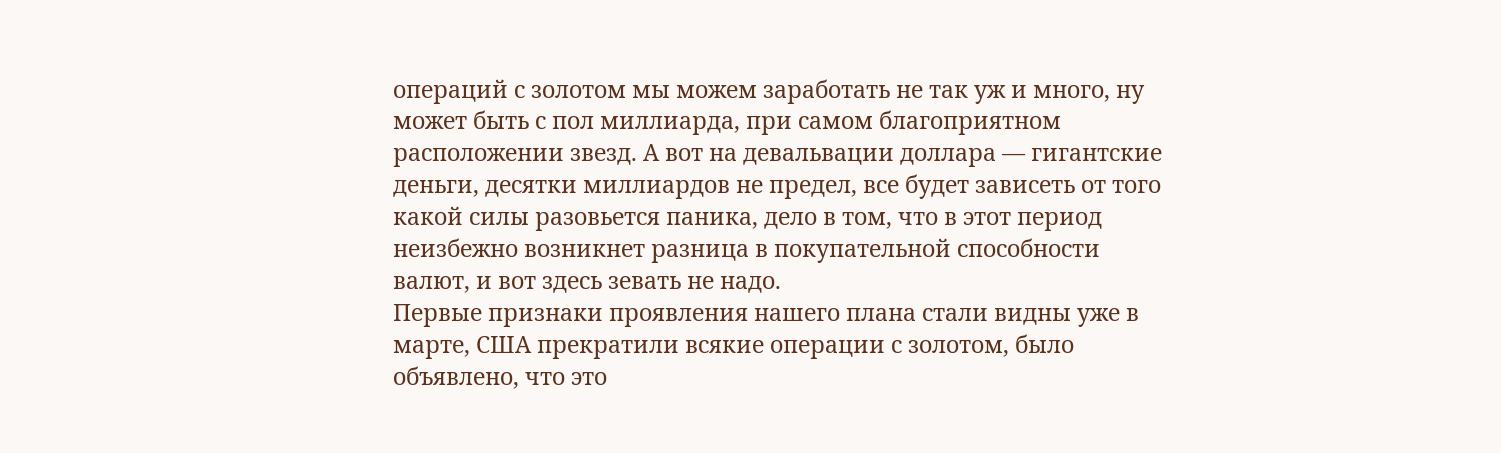операций с золотом мы можем заработать не так уж и много, ну может быть с пол миллиарда, при самом благоприятном расположении звезд. А вот на девальвации доллара — гигантские деньги, десятки миллиардов не предел, все будет зависеть от того какой силы разовьется паника, дело в том, что в этот период неизбежно возникнет разница в покупательной способности валют, и вот здесь зевать не надо.
Первые признаки проявления нашего плана стали видны уже в марте, США прекратили всякие операции с золотом, было объявлено, что это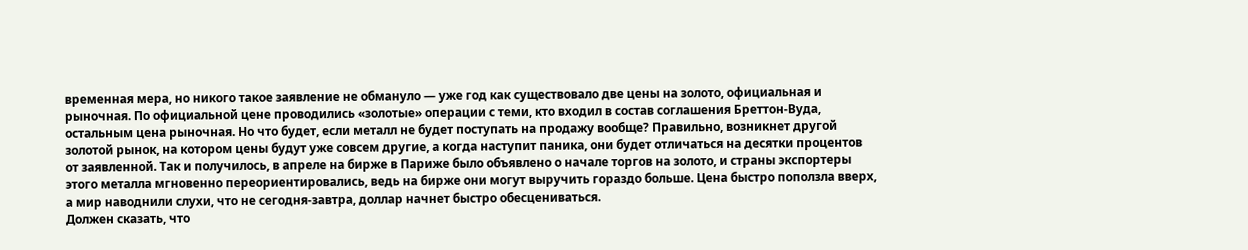временная мера, но никого такое заявление не обмануло — уже год как существовало две цены на золото, официальная и рыночная. По официальной цене проводились «золотые» операции с теми, кто входил в состав соглашения Бреттон-Вуда, остальным цена рыночная. Но что будет, если металл не будет поступать на продажу вообще? Правильно, возникнет другой золотой рынок, на котором цены будут уже совсем другие, а когда наступит паника, они будет отличаться на десятки процентов от заявленной. Так и получилось, в апреле на бирже в Париже было объявлено о начале торгов на золото, и страны экспортеры этого металла мгновенно переориентировались, ведь на бирже они могут выручить гораздо больше. Цена быстро поползла вверх, а мир наводнили слухи, что не сегодня-завтра, доллар начнет быстро обесцениваться.
Должен сказать, что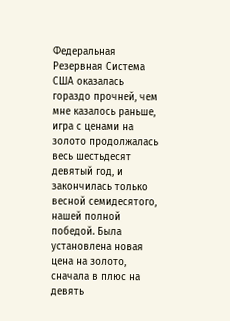Федеральная Резервная Система США оказалась гораздо прочней, чем мне казалось раньше, игра с ценами на золото продолжалась весь шестьдесят девятый год, и закончилась только весной семидесятого, нашей полной победой. Была установлена новая цена на золото, сначала в плюс на девять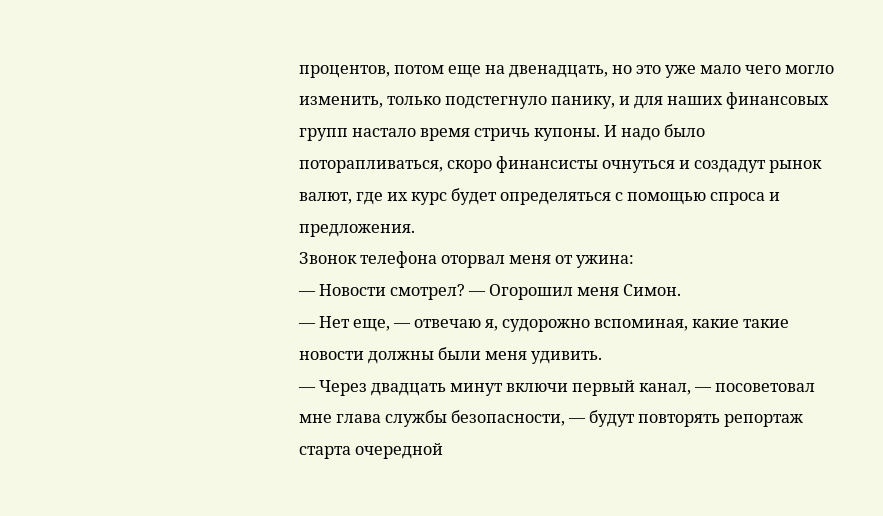процентов, потом еще на двенадцать, но это уже мало чего могло изменить, только подстегнуло панику, и для наших финансовых групп настало время стричь купоны. И надо было поторапливаться, скоро финансисты очнуться и создадут рынок валют, где их курс будет определяться с помощью спроса и предложения.
Звонок телефона оторвал меня от ужина:
— Новости смотрел? — Огорошил меня Симон.
— Нет еще, — отвечаю я, судорожно вспоминая, какие такие новости должны были меня удивить.
— Через двадцать минут включи первый канал, — посоветовал мне глава службы безопасности, — будут повторять репортаж старта очередной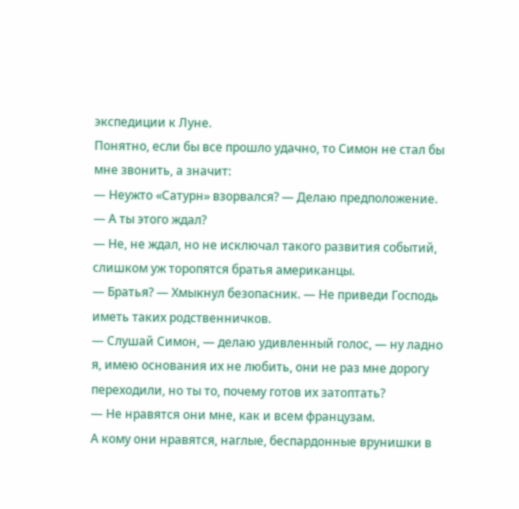экспедиции к Луне.
Понятно, если бы все прошло удачно, то Симон не стал бы мне звонить, а значит:
— Неужто «Сатурн» взорвался? — Делаю предположение.
— А ты этого ждал?
— Не, не ждал, но не исключал такого развития событий, слишком уж торопятся братья американцы.
— Братья? — Хмыкнул безопасник. — Не приведи Господь иметь таких родственничков.
— Слушай Симон, — делаю удивленный голос, — ну ладно я, имею основания их не любить, они не раз мне дорогу переходили, но ты то, почему готов их затоптать?
— Не нравятся они мне, как и всем французам.
А кому они нравятся, наглые, беспардонные врунишки в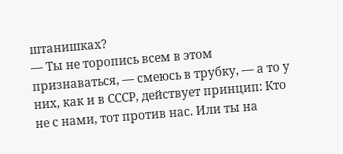штанишках?
— Ты не торопись всем в этом признаваться, — смеюсь в трубку, — а то у них, как и в СССР, действует принцип: Кто не с нами, тот против нас. Или ты на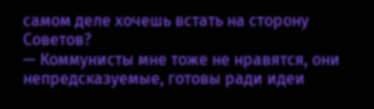самом деле хочешь встать на сторону Советов?
— Коммунисты мне тоже не нравятся, они непредсказуемые, готовы ради идеи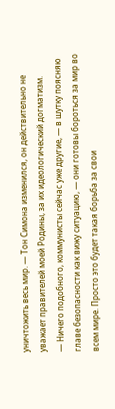уничтожить весь мир. — Тон Симона изменился, он действительно не уважает правителей моей Родины, за их идеологический догматизм.
— Ничего подобного, коммунисты сейчас уже другие, — в шутку поясняю главе безопасности как вижу ситуацию, — они готовы бороться за мир во всем мире. Просто это будет такая борьба за свои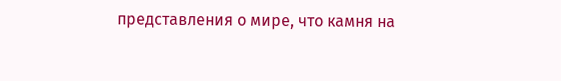представления о мире, что камня на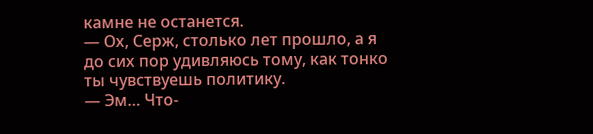камне не останется.
— Ох, Серж, столько лет прошло, а я до сих пор удивляюсь тому, как тонко ты чувствуешь политику.
— Эм… Что-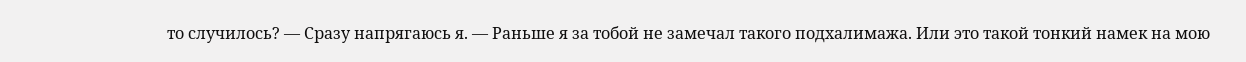то случилось? — Сразу напрягаюсь я. — Раньше я за тобой не замечал такого подхалимажа. Или это такой тонкий намек на мою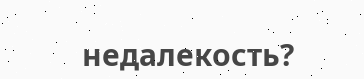недалекость?